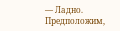— Ладно. Предположим,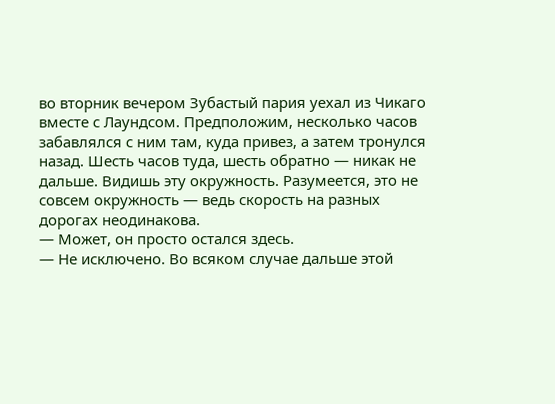во вторник вечером Зубастый пария уехал из Чикаго вместе с Лаундсом. Предположим, несколько часов забавлялся с ним там, куда привез, а затем тронулся назад. Шесть часов туда, шесть обратно — никак не дальше. Видишь эту окружность. Разумеется, это не совсем окружность — ведь скорость на разных дорогах неодинакова.
— Может, он просто остался здесь.
— Не исключено. Во всяком случае дальше этой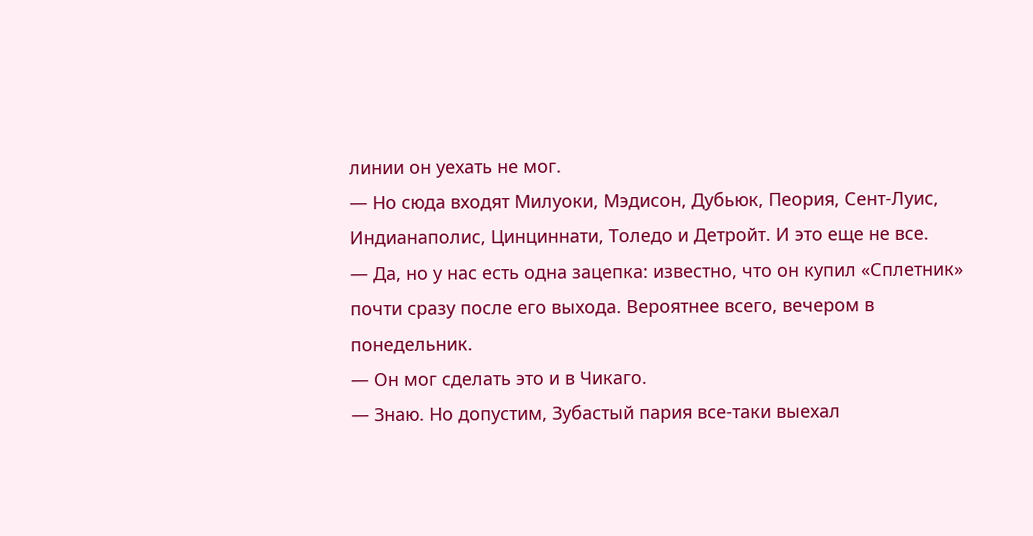линии он уехать не мог.
— Но сюда входят Милуоки, Мэдисон, Дубьюк, Пеория, Сент-Луис, Индианаполис, Цинциннати, Толедо и Детройт. И это еще не все.
— Да, но у нас есть одна зацепка: известно, что он купил «Сплетник» почти сразу после его выхода. Вероятнее всего, вечером в понедельник.
— Он мог сделать это и в Чикаго.
— Знаю. Но допустим, Зубастый пария все-таки выехал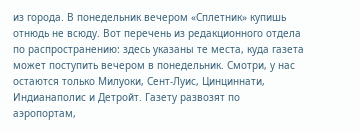из города. В понедельник вечером «Сплетник» купишь отнюдь не всюду. Вот перечень из редакционного отдела по распространению: здесь указаны те места, куда газета может поступить вечером в понедельник. Смотри, у нас остаются только Милуоки, Сент-Луис, Цинциннати, Индианаполис и Детройт. Газету развозят по аэропортам,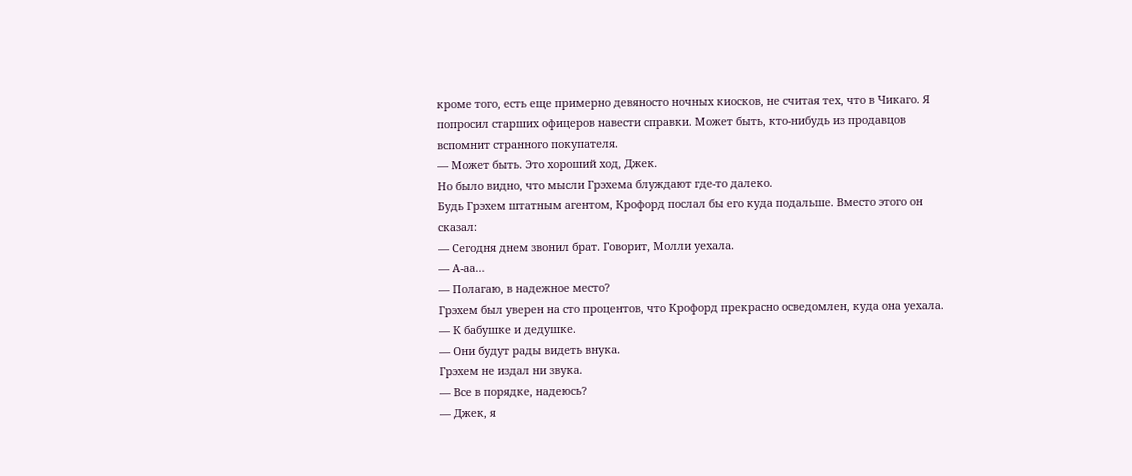кроме того, есть еще примерно девяносто ночных киосков, не считая тех, что в Чикаго. Я попросил старших офицеров навести справки. Может быть, кто-нибудь из продавцов вспомнит странного покупателя.
— Может быть. Это хороший ход, Джек.
Но было видно, что мысли Грэхема блуждают где-то далеко.
Будь Грэхем штатным агентом, Крофорд послал бы его куда подальше. Вместо этого он сказал:
— Сегодня днем звонил брат. Говорит, Молли уехала.
— А-аа…
— Полагаю, в надежное место?
Грэхем был уверен на сто процентов, что Крофорд прекрасно осведомлен, куда она уехала.
— К бабушке и дедушке.
— Они будут рады видеть внука.
Грэхем не издал ни звука.
— Все в порядке, надеюсь?
— Джек, я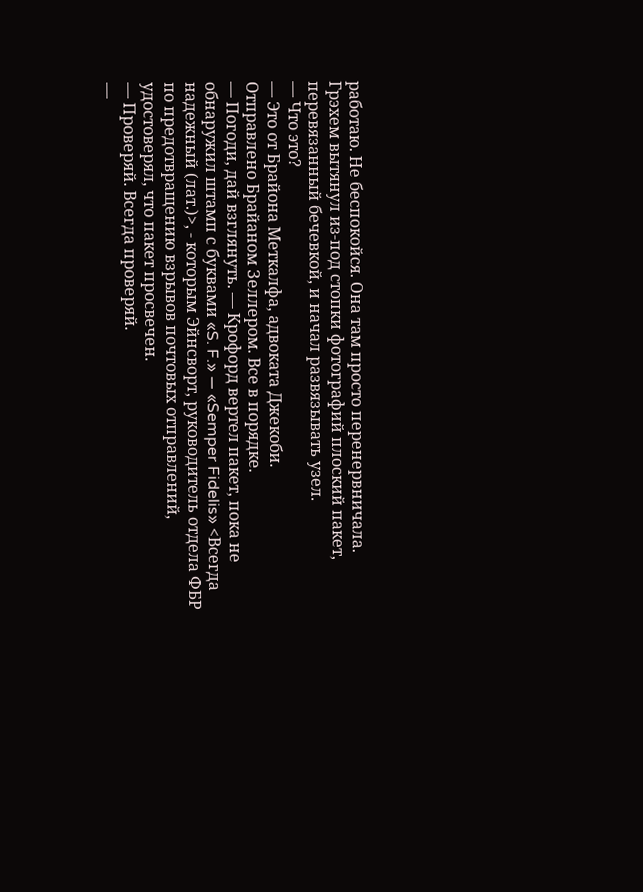работаю. Не беспокойся. Она там просто перенервничала.
Грэхем вытянул из-под стопки фотографий плоский пакет, перевязанный бечевкой, и начал развязывать узел.
— Что это?
— Это от Брайона Меткалфа, адвоката Джекоби.
Отправлено Брайаном Зеллером. Все в порядке.
— Погоди, дай взглянуть. — Крофорд вертел пакет, пока не обнаружил штамп с буквами «S. F.» — «Semper Fidelis» <Всегда надежный (лат.)>, - которым Эйнсворт, руководитель отдела ФБР по предотвращению взрывов почтовых отправлений, удостоверял, что пакет просвечен.
— Проверяй. Всегда проверяй.
—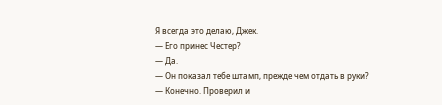Я всегда это делаю, Джек.
— Его принес Честер?
— Да.
— Он показал тебе штамп, прежде чем отдать в руки?
— Конечно. Проверил и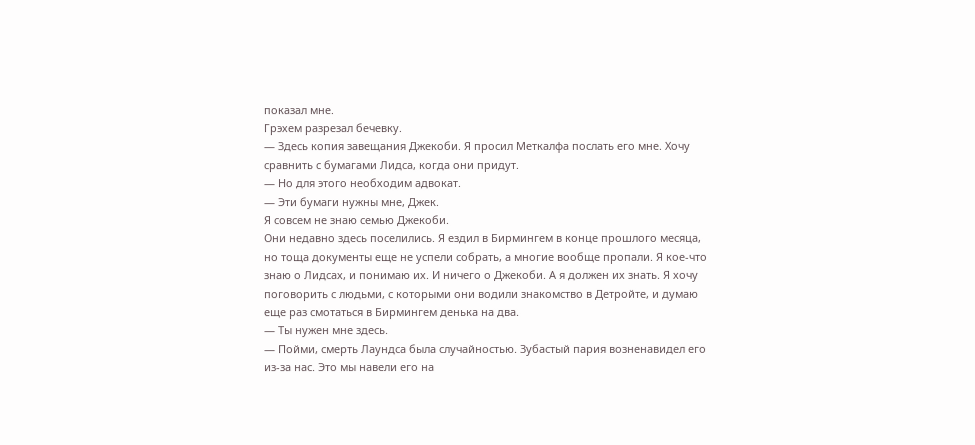показал мне.
Грэхем разрезал бечевку.
— Здесь копия завещания Джекоби. Я просил Меткалфа послать его мне. Хочу сравнить с бумагами Лидса, когда они придут.
— Но для этого необходим адвокат.
— Эти бумаги нужны мне, Джек.
Я совсем не знаю семью Джекоби.
Они недавно здесь поселились. Я ездил в Бирмингем в конце прошлого месяца, но тоща документы еще не успели собрать, а многие вообще пропали. Я кое-что знаю о Лидсах, и понимаю их. И ничего о Джекоби. А я должен их знать. Я хочу поговорить с людьми, с которыми они водили знакомство в Детройте, и думаю еще раз смотаться в Бирмингем денька на два.
— Ты нужен мне здесь.
— Пойми, смерть Лаундса была случайностью. Зубастый пария возненавидел его из-за нас. Это мы навели его на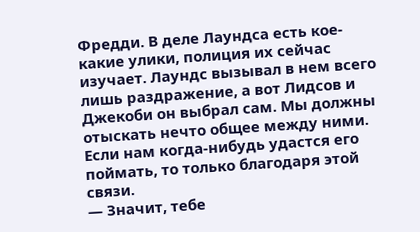Фредди. В деле Лаундса есть кое-какие улики, полиция их сейчас изучает. Лаундс вызывал в нем всего лишь раздражение, а вот Лидсов и Джекоби он выбрал сам. Мы должны отыскать нечто общее между ними. Если нам когда-нибудь удастся его поймать, то только благодаря этой связи.
— Значит, тебе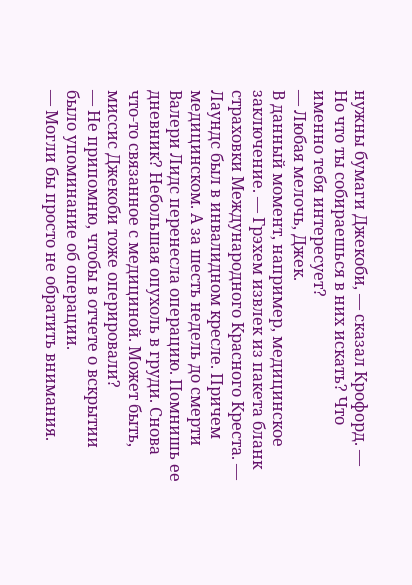нужны бумаги Джекоби, — сказал Крофорд. — Но что ты собираешься в них искать? Что именно тебя интересует?
— Любая мелочь, Джек.
В данный момент, например, медицинское заключение. — Грэхем извлек из пакета бланк страховки Международного Красного Креста. — Лаундс был в инвалидном кресле. Причем медицинском. А за шесть недель до смерти Валери Лидс перенесла операцию. Помнишь ее дневник? Небольшая опухоль в груди. Снова что-то связанное с медициной. Может быть, миссис Джекоби тоже оперировали?
— Не припомню, чтобы в отчете о вскрытии было упоминание об операции.
— Могли бы просто не обратить внимания.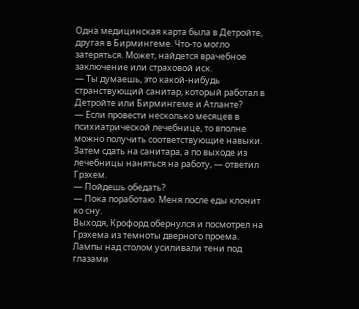Одна медицинская карта была в Детройте, другая в Бирмингеме. Что-то могло затеряться. Может, найдется врачебное заключение или страховой иск.
— Ты думаешь, это какой-нибудь странствующий санитар, который работал в Детройте или Бирмингеме и Атланте?
— Если провести несколько месяцев в психиатрической лечебнице, то вполне можно получить соответствующие навыки. Затем сдать на санитара, а по выходе из лечебницы наняться на работу, — ответил Грэхем.
— Пойдешь обедать?
— Пока поработаю. Меня после еды клонит ко сну.
Выходя, Крофорд обернулся и посмотрел на Грэхема из темноты дверного проема. Лампы над столом усиливали тени под глазами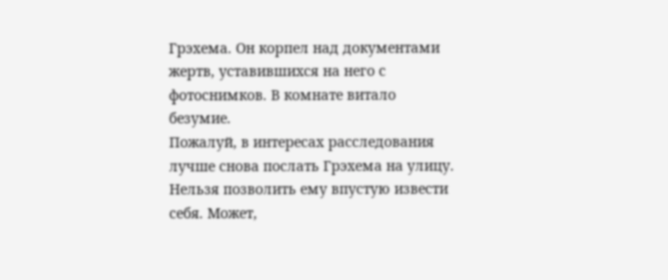Грэхема. Он корпел над документами жертв, уставившихся на него с фотоснимков. В комнате витало безумие.
Пожалуй, в интересах расследования лучше снова послать Грэхема на улицу. Нельзя позволить ему впустую извести себя. Может,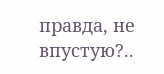правда, не впустую?..